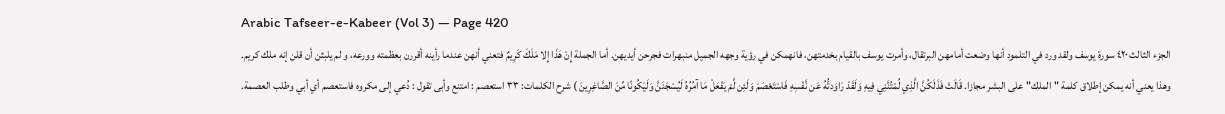Arabic Tafseer-e-Kabeer (Vol 3) — Page 420
الجزء الثالث ٤٢٠ سورة يوسف ولقد ورد في التلمود أنها وضعت أمامهن البرتقال، وأمرت يوسف بالقيام بخدمتهن، فانهمكن في رؤية وجهه الجميل منبهرات فجرحن أيديهن. أما الجملة إِنْ هَذَا إِلا مَلَكَ كَرِيمٌ فتعني أنهن عندما رأينه أقررن بعظمته وورعه، و لم يلبثن أن قلن إنه ملك كريم. وهذا يعني أنه يمكن إطلاق كلمة "الملك" على البشر مجازا. قَالَتْ فَذَلَكُنَّ الَّذِي لُمْتُنَّنِي فِيهِ وَلَقَدْ رَاوَدتُّهُ عَن نَّفْسِهِ فَاسْتَعْصَمَ وَلَئِن لَّمْ يَفْعَلْ مَا آمُرُهُ لَيُسْجَنَنَّ وَلَيَكُونًا مِّنَ الصَّاغِرِينَ ) شرح الكلمات: ۳۳ استعصم : امتنع وأبى تقول : دُعي إلى مكروه فاستعصم أي أبي وطلب العصمة.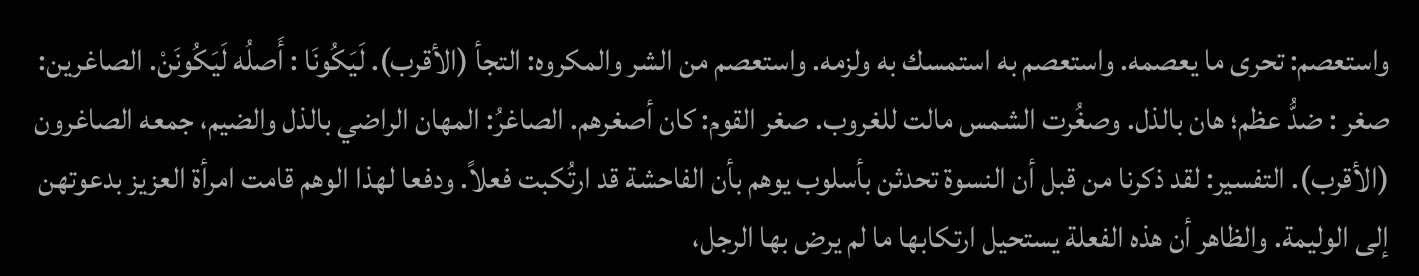واستعصم: تحرى ما يعصمه. واستعصم به استمسك به ولزمه. واستعصم من الشر والمكروه: التجأ (الأقرب). لَيَكُونَا : أَصلُه لَيَكُونَنْ. الصاغرين: صغر : ضدُّ عظم؛ هان بالذل. وصغُرت الشمس مالت للغروب. صغر القوم: كان أصغرهم. الصاغرُ: المهان الراضي بالذل والضيم، جمعه الصاغرون (الأقرب). التفسير: لقد ذكرنا من قبل أن النسوة تحدثن بأسلوب يوهم بأن الفاحشة قد ارتُكبت فعلاً. ودفعا لهذا الوهم قامت امرأة العزيز بدعوتهن إلى الوليمة. والظاهر أن هذه الفعلة يستحيل ارتكابها ما لم يرض بها الرجل،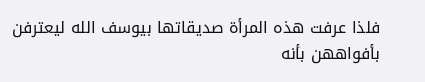فلذا عرفت هذه المرأة صديقاتها بيوسف الله ليعترفن بأفواههن بأنه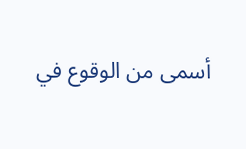أسمى من الوقوع في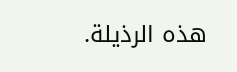هذه الرذيلة.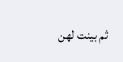ثم بينت لهن